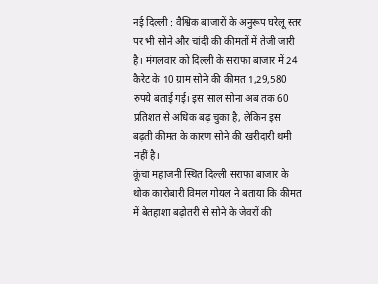नई दिल्ली : वैश्विक बाजारों के अनुरूप घरेलू स्तर पर भी सोने और चांदी की कीमतों में तेजी जारी है। मंगलवार को दिल्ली के सराफा बाजार में 24 कैरेट के 10 ग्राम सोने की कीमत 1,29,580 रुपये बताई गई। इस साल सोना अब तक 60 प्रतिशत से अधिक बढ़ चुका है, लेकिन इस बढ़ती कीमत के कारण सोने की खरीदारी थमी नहीं है।
कूंचा महाजनी स्थित दिल्ली सराफा बाजार के थोक कारोबारी विमल गोयल ने बताया कि कीमत में बेतहाशा बढ़ोतरी से सोने के जेवरों की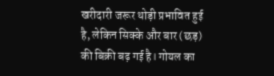खरीदारी जरूर थोड़ी प्रभावित हुई है, लेकिन सिक्के और बार (छड़) की बिक्री बढ़ गई है। गोयल का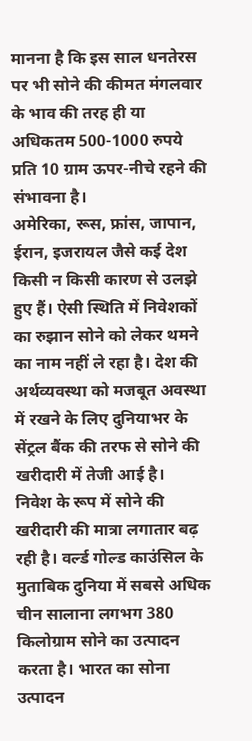मानना है कि इस साल धनतेरस पर भी सोने की कीमत मंगलवार के भाव की तरह ही या अधिकतम 500-1000 रुपये प्रति 10 ग्राम ऊपर-नीचे रहने की संभावना है।
अमेरिका, रूस, फ्रांस, जापान, ईरान, इजरायल जैसे कई देश किसी न किसी कारण से उलझे हुए हैं। ऐसी स्थिति में निवेशकों का रुझान सोने को लेकर थमने का नाम नहीं ले रहा है। देश की अर्थव्यवस्था को मजबूत अवस्था में रखने के लिए दुनियाभर के सेंट्रल बैंक की तरफ से सोने की खरीदारी में तेजी आई है।
निवेश के रूप में सोने की खरीदारी की मात्रा लगातार बढ़ रही है। वर्ल्ड गोल्ड काउंसिल के मुताबिक दुनिया में सबसे अधिक चीन सालाना लगभग 380 किलोग्राम सोने का उत्पादन करता है। भारत का सोना उत्पादन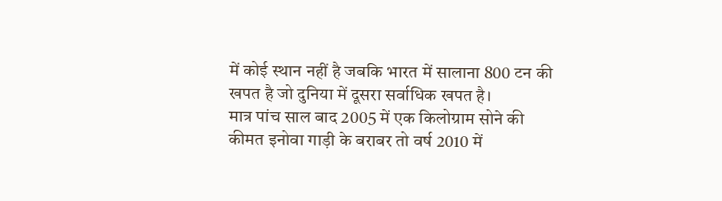में कोई स्थान नहीं है जबकि भारत में सालाना 800 टन की खपत है जो दुनिया में दूसरा सर्वाधिक खपत है।
मात्र पांच साल बाद 2005 में एक किलोग्राम सोने की कीमत इनोवा गाड़ी के बराबर तो वर्ष 2010 में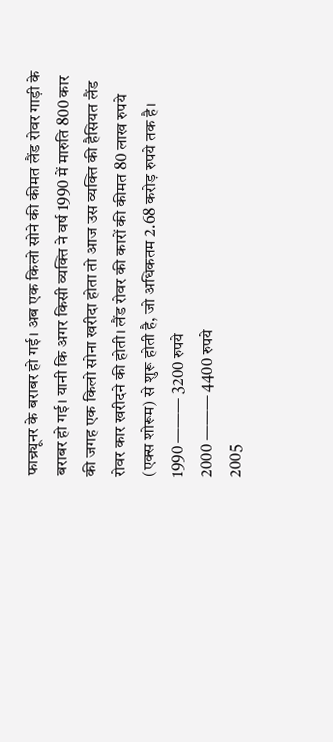फाच्र्यूनर के बराबर हो गई। अब एक किलो सोने की कीमत लैंड रोवर गाड़ी के बराबर हो गई। यानी कि अगर किसी व्यक्ति ने वर्ष 1990 में मारुति 800 कार की जगह एक किलो सोना खरीदा होता तो आज उस व्यक्ति की हैसियत लैंड रोवर कार खरीदने की होती। लैंड रोवर की कारों की कीमत 80 लाख रुपये (एक्स शोरूम) से शुरू होती है, जो अधिकतम 2.68 करोड़ रुपये तक है।
1990 ——— 3200 रुपये
2000 ——— 4400 रुपये
2005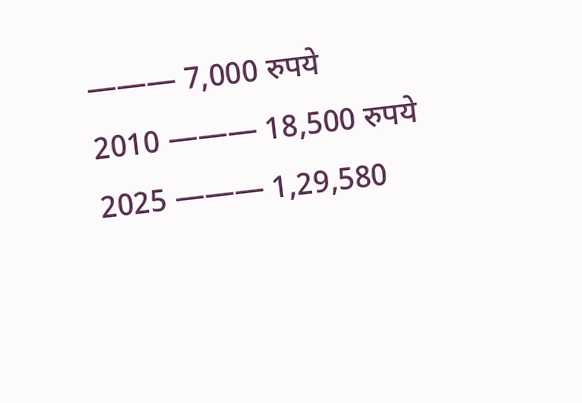——— 7,000 रुपये
2010 ——— 18,500 रुपये
2025 ——— 1,29,580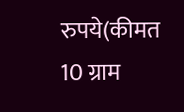रुपये(कीमत 10 ग्राम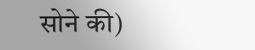सोने की)